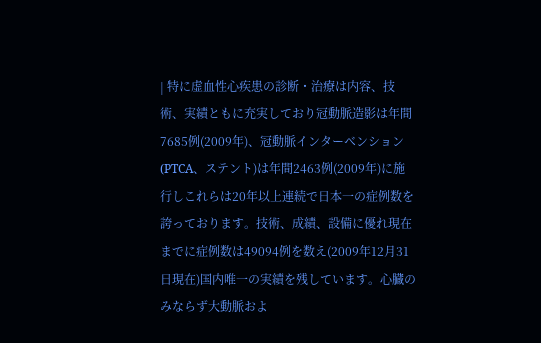| 特に虚血性心疾患の診断・治療は内容、技術、実績ともに充実しており冠動脈造影は年間7685例(2009年)、冠動脈インターベンション(PTCA、ステント)は年間2463例(2009年)に施行しこれらは20年以上連続で日本一の症例数を誇っております。技術、成績、設備に優れ現在までに症例数は49094例を数え(2009年12月31日現在)国内唯一の実績を残しています。心臓のみならず大動脈およ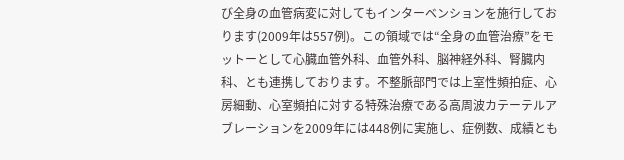び全身の血管病変に対してもインターベンションを施行しております(2009年は557例)。この領域では“全身の血管治療”をモットーとして心臓血管外科、血管外科、脳神経外科、腎臓内科、とも連携しております。不整脈部門では上室性頻拍症、心房細動、心室頻拍に対する特殊治療である高周波カテーテルアブレーションを2009年には448例に実施し、症例数、成績とも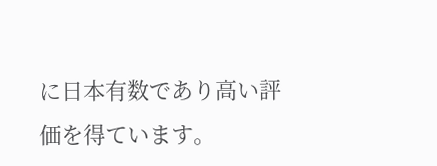に日本有数であり高い評価を得ています。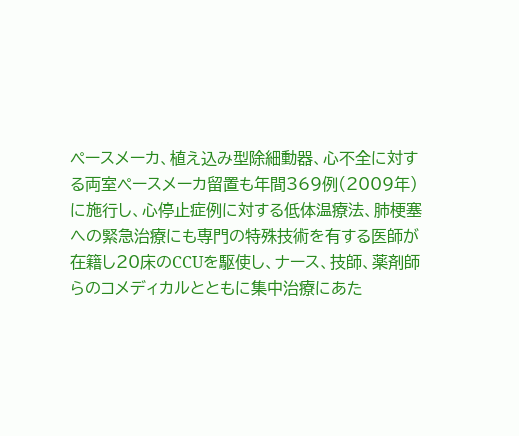ペースメーカ、植え込み型除細動器、心不全に対する両室ペースメーカ留置も年間369例(2009年)に施行し、心停止症例に対する低体温療法、肺梗塞への緊急治療にも専門の特殊技術を有する医師が在籍し20床のCCUを駆使し、ナース、技師、薬剤師らのコメディカルとともに集中治療にあた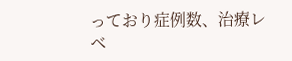っており症例数、治療レベ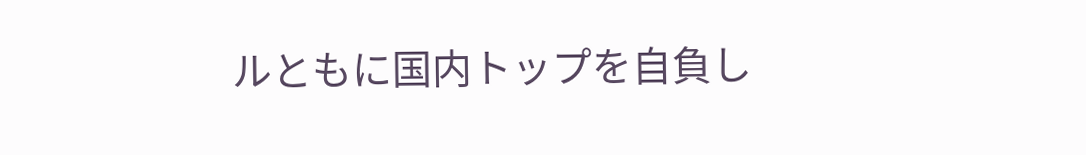ルともに国内トップを自負し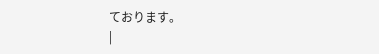ております。
|